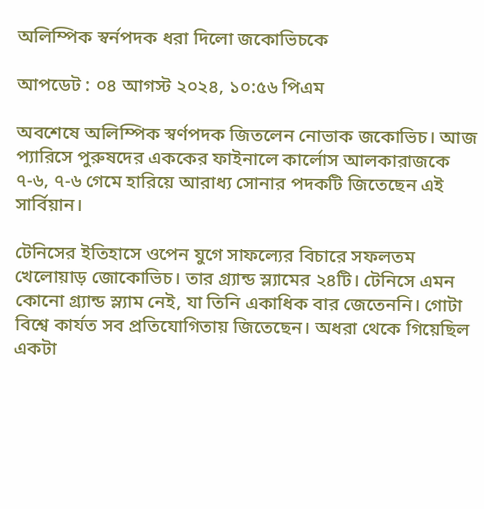অলিম্পিক স্বর্নপদক ধরা দিলো জকোভিচকে

আপডেট : ০৪ আগস্ট ২০২৪, ১০:৫৬ পিএম

অবশেষে অলিম্পিক স্বর্ণপদক জিতলেন নোভাক জকোভিচ। আজ প্যারিসে পুরুষদের এককের ফাইনালে কার্লোস আলকারাজকে ৭-৬, ৭-৬ গেমে হারিয়ে আরাধ্য সোনার পদকটি জিতেছেন এই সার্বিয়ান।

টেনিসের ইতিহাসে ওপেন যুগে সাফল্যের বিচারে সফলতম খেলোয়াড় জোকোভিচ। তার গ্র্যান্ড স্ল্যামের ২৪টি। টেনিসে এমন কোনো গ্র্যান্ড স্ল্যাম নেই, যা তিনি একাধিক বার জেতেননি। গোটা বিশ্বে কার্যত সব প্রতিযোগিতায় জিতেছেন। অধরা থেকে গিয়েছিল একটা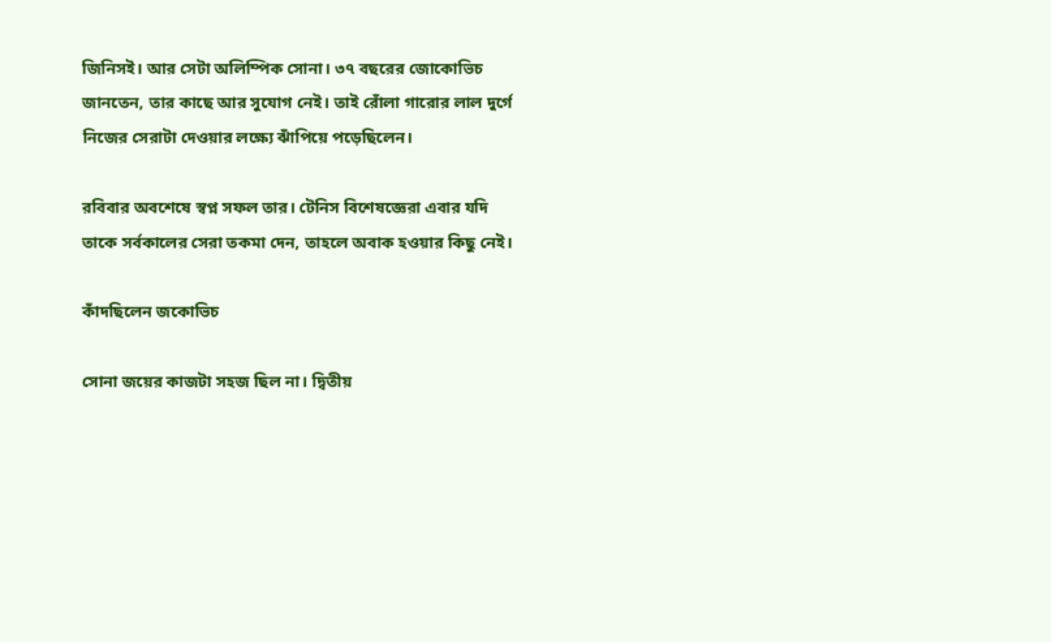জিনিসই। আর সেটা অলিম্পিক সোনা। ৩৭ বছরের জোকোভিচ জানতেন, তার কাছে আর সুযোগ নেই। তাই রোঁলা গারোর লাল দুর্গে নিজের সেরাটা দেওয়ার লক্ষ্যে ঝাঁপিয়ে পড়েছিলেন।

রবিবার অবশেষে স্বপ্ন সফল তার। টেনিস বিশেষজ্ঞেরা এবার যদি তাকে সর্বকালের সেরা তকমা দেন, তাহলে অবাক হওয়ার কিছু নেই।

কাঁদছিলেন জকোভিচ

সোনা জয়ের কাজটা সহজ ছিল না। দ্বিতীয়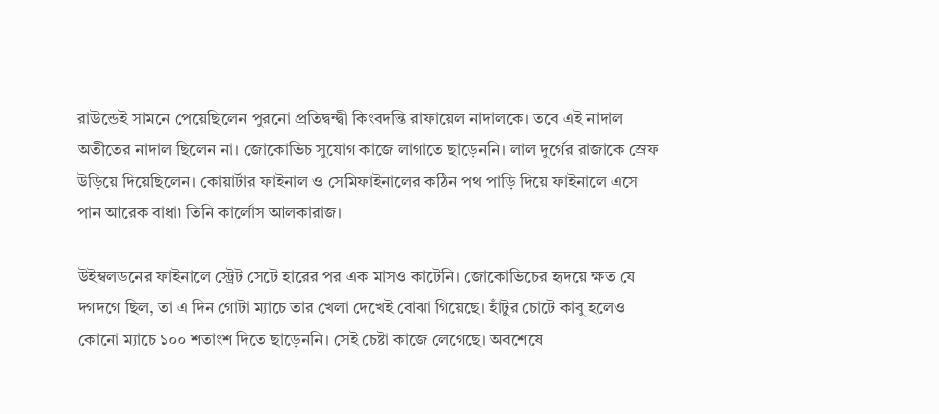রাউন্ডেই সামনে পেয়েছিলেন পুরনো প্রতিদ্বন্দ্বী কিংবদন্তি রাফায়েল নাদালকে। তবে এই নাদাল অতীতের নাদাল ছিলেন না। জোকোভিচ সুযোগ কাজে লাগাতে ছাড়েননি। লাল দুর্গের রাজাকে স্রেফ উড়িয়ে দিয়েছিলেন। কোয়ার্টার ফাইনাল ও সেমিফাইনালের কঠিন পথ পাড়ি দিয়ে ফাইনালে এসে পান আরেক বাধা৷ তিনি কার্লোস আলকারাজ।

উইম্বলডনের ফাইনালে স্ট্রেট সেটে হারের পর এক মাসও কাটেনি। জোকোভিচের হৃদয়ে ক্ষত যে দগদগে ছিল, তা এ দিন গোটা ম্যাচে তার খেলা দেখেই বোঝা গিয়েছে। হাঁটুর চোটে কাবু হলেও কোনো ম্যাচে ১০০ শতাংশ দিতে ছাড়েননি। সেই চেষ্টা কাজে লেগেছে। অবশেষে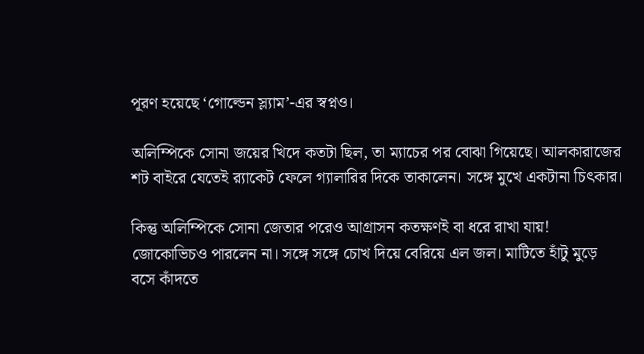পূরণ হয়েছে ‘গোল্ডেন স্ল্যাম’-এর স্বপ্নও।

অলিম্পিকে সোনা জয়ের খিদে কতটা ছিল, তা ম্যাচের পর বোঝা গিয়েছে। আলকারাজের শট বাইরে যেতেই র‌্যাকেট ফেলে গ্যালারির দিকে তাকালেন। সঙ্গে মুখে একটানা চিৎকার।

কিন্তু অলিম্পিকে সোনা জেতার পরেও আগ্রাসন কতক্ষণই বা ধরে রাখা যায়! জোকোভিচও পারলেন না। সঙ্গে সঙ্গে চোখ দিয়ে বেরিয়ে এল জল। মাটিতে হাঁটু মুড়ে বসে কাঁদতে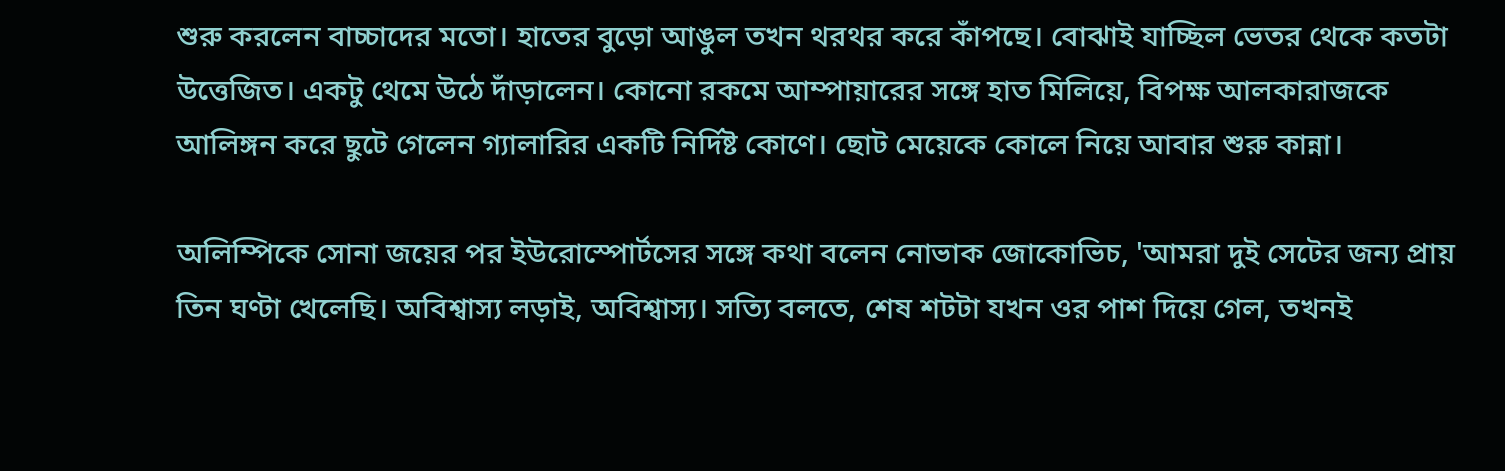শুরু করলেন বাচ্চাদের মতো। হাতের বুড়ো আঙুল তখন থরথর করে কাঁপছে। বোঝাই যাচ্ছিল ভেতর থেকে কতটা উত্তেজিত। একটু থেমে উঠে দাঁড়ালেন। কোনো রকমে আম্পায়ারের সঙ্গে হাত মিলিয়ে, বিপক্ষ আলকারাজকে আলিঙ্গন করে ছুটে গেলেন গ্যালারির একটি নির্দিষ্ট কোণে। ছোট মেয়েকে কোলে নিয়ে আবার শুরু কান্না।

অলিম্পিকে সোনা জয়ের পর ইউরোস্পোর্টসের সঙ্গে কথা বলেন নোভাক জোকোভিচ, 'আমরা দুই সেটের জন্য প্রায় তিন ঘণ্টা খেলেছি। অবিশ্বাস্য লড়াই, অবিশ্বাস্য। সত্যি বলতে, শেষ শটটা যখন ওর পাশ দিয়ে গেল, তখনই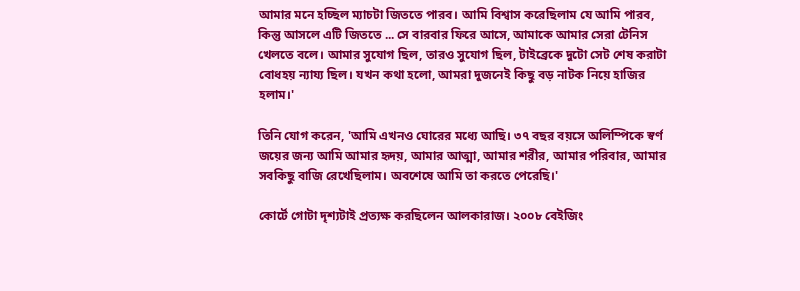আমার মনে হচ্ছিল ম্যাচটা জিততে পারব। আমি বিশ্বাস করেছিলাম যে আমি পারব, কিন্তু আসলে এটি জিততে ... সে বারবার ফিরে আসে, আমাকে আমার সেরা টেনিস খেলতে বলে। আমার সুযোগ ছিল, তারও সুযোগ ছিল, টাইব্রেকে দুটো সেট শেষ করাটা বোধহয় ন্যায্য ছিল। যখন কথা হলো, আমরা দুজনেই কিছু বড় নাটক নিয়ে হাজির হলাম।'

তিনি যোগ করেন, 'আমি এখনও ঘোরের মধ্যে আছি। ৩৭ বছর বয়সে অলিম্পিকে স্বর্ণ জয়ের জন্য আমি আমার হৃদয়, আমার আত্মা, আমার শরীর, আমার পরিবার, আমার সবকিছু বাজি রেখেছিলাম। অবশেষে আমি তা করতে পেরেছি।'

কোর্টে গোটা দৃশ্যটাই প্রত্যক্ষ করছিলেন আলকারাজ। ২০০৮ বেইজিং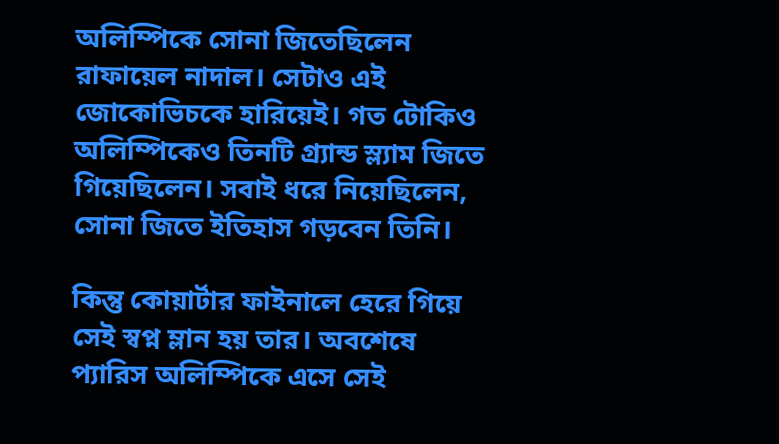অলিম্পিকে সোনা জিতেছিলেন রাফায়েল নাদাল। সেটাও এই জোকোভিচকে হারিয়েই। গত টোকিও অলিম্পিকেও তিনটি গ্র‍্যান্ড স্ল্যাম জিতে গিয়েছিলেন। সবাই ধরে নিয়েছিলেন, সোনা জিতে ইতিহাস গড়বেন তিনি।

কিন্তু কোয়ার্টার ফাইনালে হেরে গিয়ে সেই স্বপ্ন ম্লান হয় তার। অবশেষে প্যারিস অলিম্পিকে এসে সেই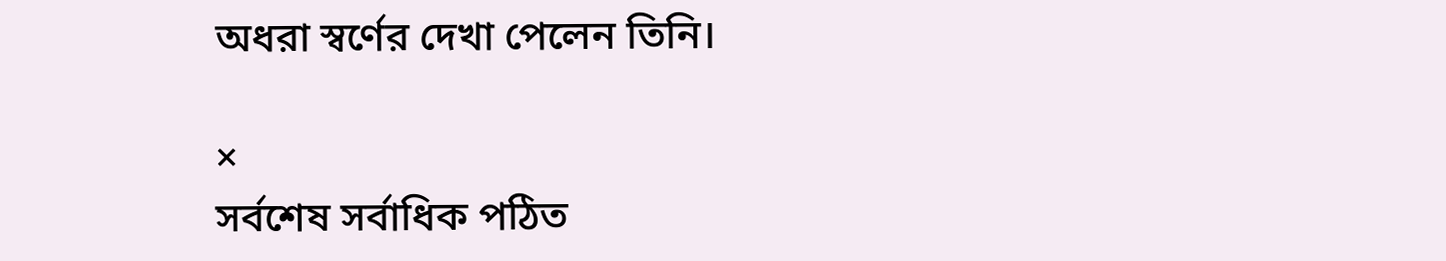অধরা স্বর্ণের দেখা পেলেন তিনি।

×
সর্বশেষ সর্বাধিক পঠিত